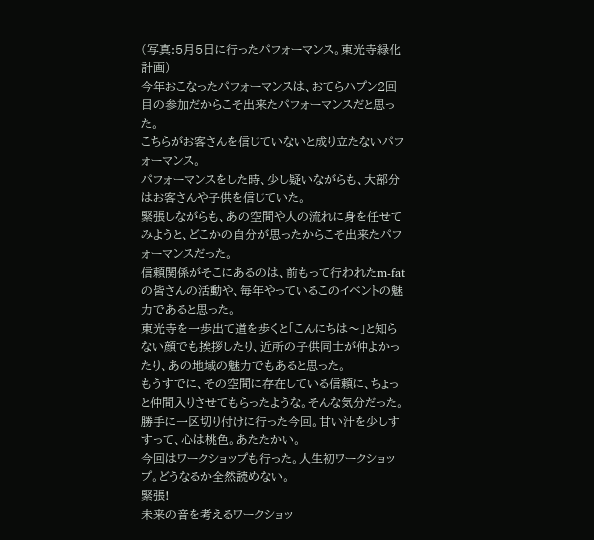(写真:5月5日に行ったパフォーマンス。東光寺緑化計画)
今年おこなったパフォーマンスは、おてらハプン2回目の参加だからこそ出来たパフォーマンスだと思った。
こちらがお客さんを信じていないと成り立たないパフォーマンス。
パフォーマンスをした時、少し疑いながらも、大部分はお客さんや子供を信じていた。
緊張しながらも、あの空間や人の流れに身を任せてみようと、どこかの自分が思ったからこそ出来たパフォーマンスだった。
信頼関係がそこにあるのは、前もって行われたm-fatの皆さんの活動や、毎年やっているこのイベントの魅力であると思った。
東光寺を一歩出て道を歩くと「こんにちは〜」と知らない顔でも挨拶したり、近所の子供同士が仲よかったり、あの地域の魅力でもあると思った。
もうすでに、その空間に存在している信頼に、ちょっと仲間入りさせてもらったような。そんな気分だった。
勝手に一区切り付けに行った今回。甘い汁を少しすすって、心は桃色。あたたかい。
今回はワークショップも行った。人生初ワークショップ。どうなるか全然読めない。
緊張!
未来の音を考えるワークショッ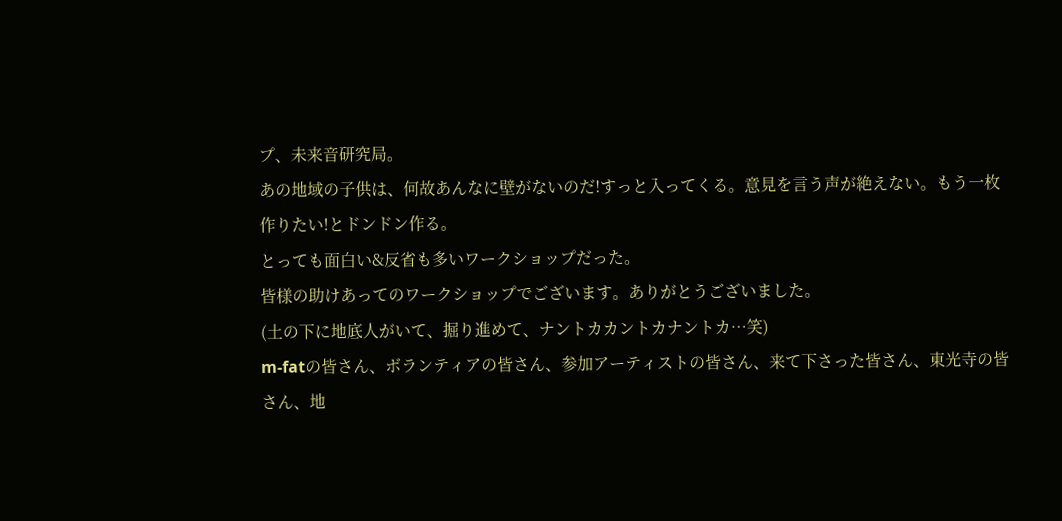プ、未来音研究局。
あの地域の子供は、何故あんなに壁がないのだ!すっと入ってくる。意見を言う声が絶えない。もう一枚作りたい!とドンドン作る。
とっても面白い&反省も多いワークショップだった。
皆様の助けあってのワークショップでございます。ありがとうございました。
(土の下に地底人がいて、掘り進めて、ナントカカントカナントカ…笑)
m-fatの皆さん、ボランティアの皆さん、参加アーティストの皆さん、来て下さった皆さん、東光寺の皆さん、地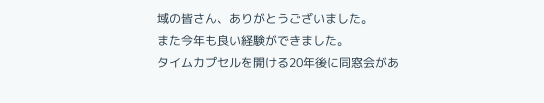域の皆さん、ありがとうございました。
また今年も良い経験ができました。
タイムカプセルを開ける20年後に同窓会があ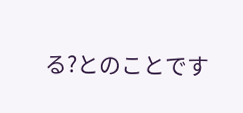る?とのことです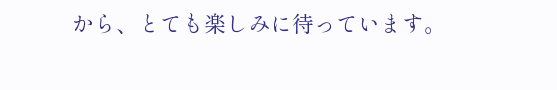から、とても楽しみに待っています。